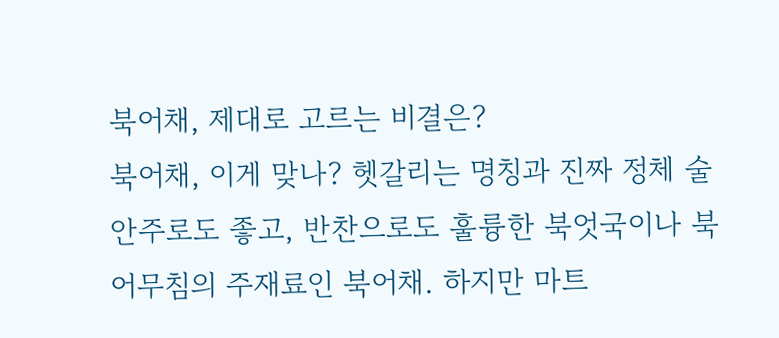북어채, 제대로 고르는 비결은?
북어채, 이게 맞나? 헷갈리는 명칭과 진짜 정체 술안주로도 좋고, 반찬으로도 훌륭한 북엇국이나 북어무침의 주재료인 북어채. 하지만 마트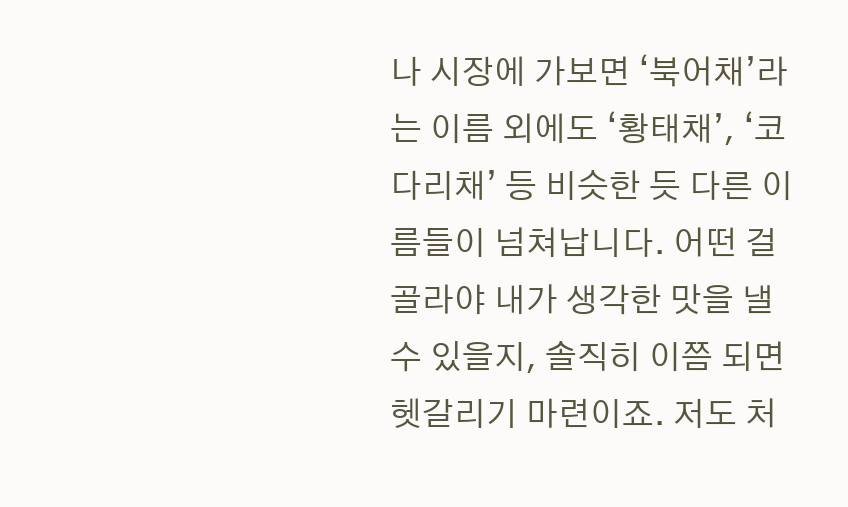나 시장에 가보면 ‘북어채’라는 이름 외에도 ‘황태채’, ‘코다리채’ 등 비슷한 듯 다른 이름들이 넘쳐납니다. 어떤 걸 골라야 내가 생각한 맛을 낼 수 있을지, 솔직히 이쯤 되면 헷갈리기 마련이죠. 저도 처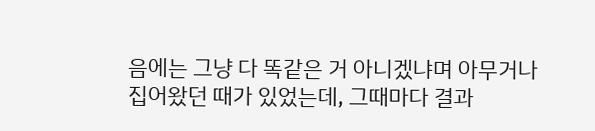음에는 그냥 다 똑같은 거 아니겠냐며 아무거나 집어왔던 때가 있었는데, 그때마다 결과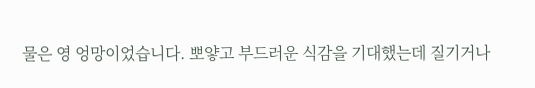물은 영 엉망이었습니다. 뽀얗고 부드러운 식감을 기대했는데 질기거나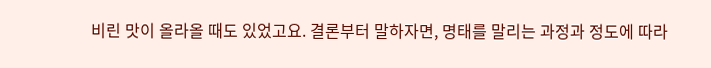비린 맛이 올라올 때도 있었고요. 결론부터 말하자면, 명태를 말리는 과정과 정도에 따라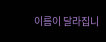이름이 달라집니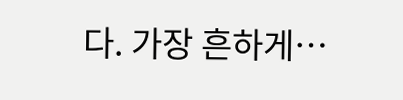다. 가장 흔하게…